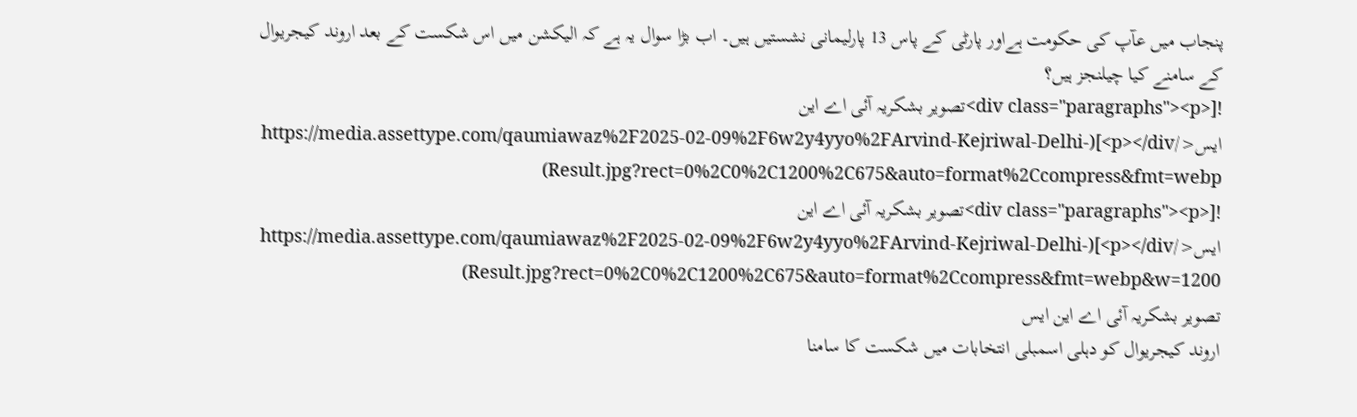پنجاب میں عآپ کی حکومت ہےاور پارٹی کے پاس 13 پارلیمانی نشستیں ہیں۔ اب بڑا سوال یہ ہے کہ الیکشن میں اس شکست کے بعد اروند کیجریوال کے سامنے کیا چیلنجز ہیں؟
![<div class="paragraphs"><p>تصویر بشکریہ آئی اے این ایس</p></div>](https://media.assettype.com/qaumiawaz%2F2025-02-09%2F6w2y4yyo%2FArvind-Kejriwal-Delhi-Result.jpg?rect=0%2C0%2C1200%2C675&auto=format%2Ccompress&fmt=webp)
![<div class="paragraphs"><p>تصویر بشکریہ آئی اے این ایس</p></div>](https://media.assettype.com/qaumiawaz%2F2025-02-09%2F6w2y4yyo%2FArvind-Kejriwal-Delhi-Result.jpg?rect=0%2C0%2C1200%2C675&auto=format%2Ccompress&fmt=webp&w=1200)
تصویر بشکریہ آئی اے این ایس
اروند کیجریوال کو دہلی اسمبلی انتخابات میں شکست کا سامنا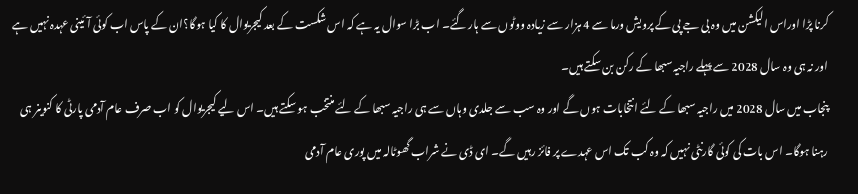کرنا پڑا اوراس الیکشن میں وہ بی جے پی کے پرویش ورما سے 4 ہزار سے زیادہ ووٹوں سے ہار گئے۔ اب بڑا سوال یہ ہے کہ اس شکست کے بعد کیجریوال کا کیا ہوگا؟ان کے پاس اب کوئی آئینی عہدہ نہیں ہے اور نہ ہی وہ سال 2028 سے پہلے راجیہ سبھا کے رکن بن سکتے ہیں۔
پنجاب میں سال 2028 میں راجیہ سبھا کے لئے انتخابات ہوں گے اور وہ سب سے جلدی وہاں سے ہی راجیہ سبھا کے لئے منتخب ہو سکتے ہیں۔ اس لیے کیجریوال کو اب صرف عام آدمی پارٹی کا کنوینر ہی رہنا ہوگا۔ اس بات کی کوئی گارنٹی نہیں کہ وہ کب تک اس عہدے پر فائز رہیں گے۔ ای ڈی نے شراب گھوٹالہ میں پوری عام آدمی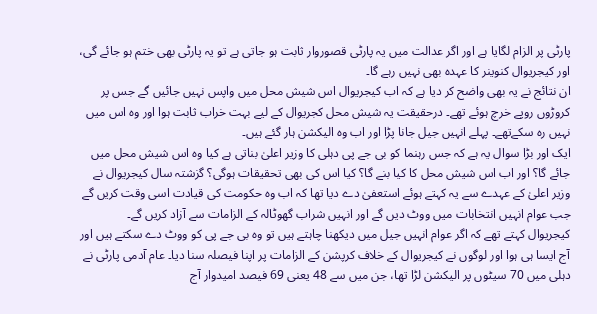پارٹی پر الزام لگایا ہے اور اگر عدالت میں یہ پارٹی قصوروار ثابت ہو جاتی ہے تو یہ پارٹی بھی ختم ہو جائے گی، اور کیجریوال کنوینر کا عہدہ بھی نہیں رہے گا۔
ان نتائج نے یہ بھی واضح کر دیا ہے کہ اب کیجریوال اس شیش محل میں واپس نہیں جائیں گے جس پر کروڑوں روپے خرچ ہوئے تھے۔ درحقیقت یہ شیش محل کجریوال کے لیے بہت خراب ثابت ہوا اور وہ اس میں نہیں رہ سکےتھے۔ پہلے انہیں جیل جانا پڑا اور اب وہ الیکشن ہار گئے ہیں۔
ایک اور بڑا سوال یہ ہے کہ جس رہنما کو بی جے پی دہلی کا وزیر اعلیٰ بناتی ہے کیا وہ اس شیش محل میں جائے گا؟ اور اب اس شیش محل کا کیا بنے گا؟ کیا اس کی بھی تحقیقات ہوگی؟ گزشتہ سال کیجریوال نے وزیر اعلیٰ کے عہدے سے یہ کہتے ہوئے استعفیٰ دے دیا تھا کہ اب وہ حکومت کی قیادت اسی وقت کریں گے جب عوام انہیں انتخابات میں ووٹ دیں گے اور انہیں شراب گھوٹالہ کے الزامات سے آزاد کریں گے۔
کیجریوال کہتے تھے کہ اگر عوام انہیں جیل میں دیکھنا چاہتے ہیں تو وہ بی جے پی کو ووٹ دے سکتے ہیں اور آج ایسا ہی ہوا اور لوگوں نے کیجریوال کے خلاف کرپشن کے الزامات پر اپنا فیصلہ سنا دیا۔ عام آدمی پارٹی نے دہلی میں 70 سیٹوں پر الیکشن لڑا تھا، جن میں سے 48 یعنی 69 فیصد امیدوار آج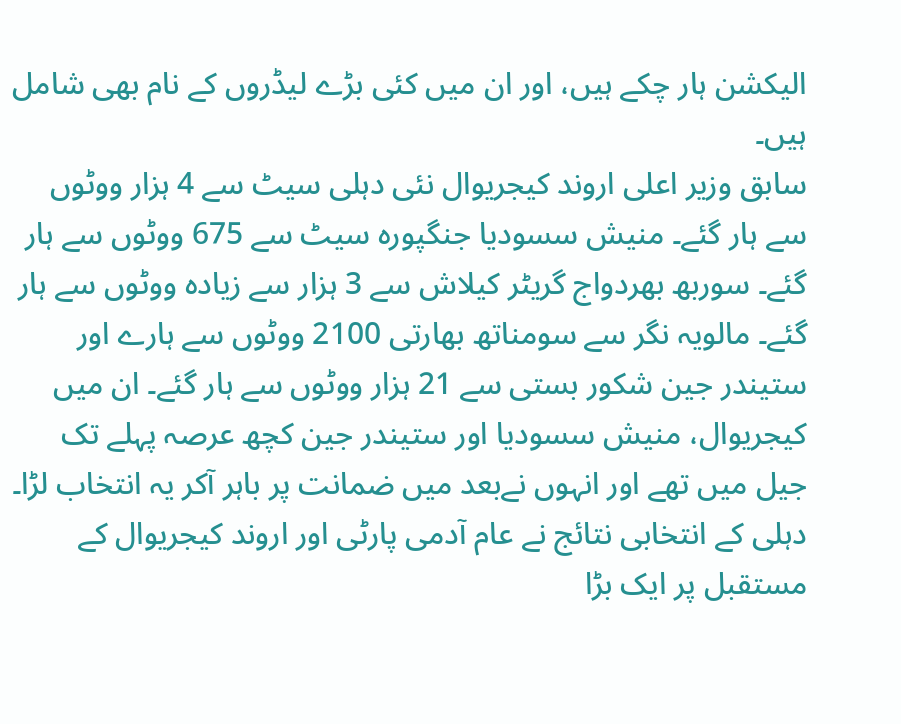الیکشن ہار چکے ہیں، اور ان میں کئی بڑے لیڈروں کے نام بھی شامل ہیں۔
سابق وزیر اعلی اروند کیجریوال نئی دہلی سیٹ سے 4 ہزار ووٹوں سے ہار گئے۔ منیش سسودیا جنگپورہ سیٹ سے 675 ووٹوں سے ہار گئے۔ سوربھ بھردواج گریٹر کیلاش سے 3 ہزار سے زیادہ ووٹوں سے ہار گئے۔ مالویہ نگر سے سومناتھ بھارتی 2100 ووٹوں سے ہارے اور ستیندر جین شکور بستی سے 21 ہزار ووٹوں سے ہار گئے۔ ان میں کیجریوال، منیش سسودیا اور ستیندر جین کچھ عرصہ پہلے تک جیل میں تھے اور انہوں نےبعد میں ضمانت پر باہر آکر یہ انتخاب لڑا۔
دہلی کے انتخابی نتائج نے عام آدمی پارٹی اور اروند کیجریوال کے مستقبل پر ایک بڑا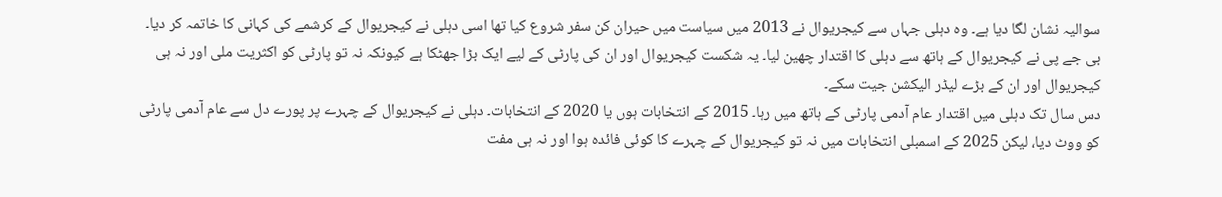سوالیہ نشان لگا دیا ہے۔ وہ دہلی جہاں سے کیجریوال نے 2013 میں سیاست میں حیران کن سفر شروع کیا تھا اسی دہلی نے کیجریوال کے کرشمے کی کہانی کا خاتمہ کر دیا۔ بی جے پی نے کیجریوال کے ہاتھ سے دہلی کا اقتدار چھین لیا۔ یہ شکست کیجریوال اور ان کی پارٹی کے لیے ایک بڑا جھٹکا ہے کیونکہ نہ تو پارٹی کو اکثریت ملی اور نہ ہی کیجریوال اور ان کے بڑے لیڈر الیکشن جیت سکے۔
دس سال تک دہلی میں اقتدار عام آدمی پارٹی کے ہاتھ میں رہا۔ 2015 کے انتخابات ہوں یا 2020 کے انتخابات۔ دہلی نے کیجریوال کے چہرے پر پورے دل سے عام آدمی پارٹی کو ووٹ دیا، لیکن 2025 کے اسمبلی انتخابات میں نہ تو کیجریوال کے چہرے کا کوئی فائدہ ہوا اور نہ ہی مفت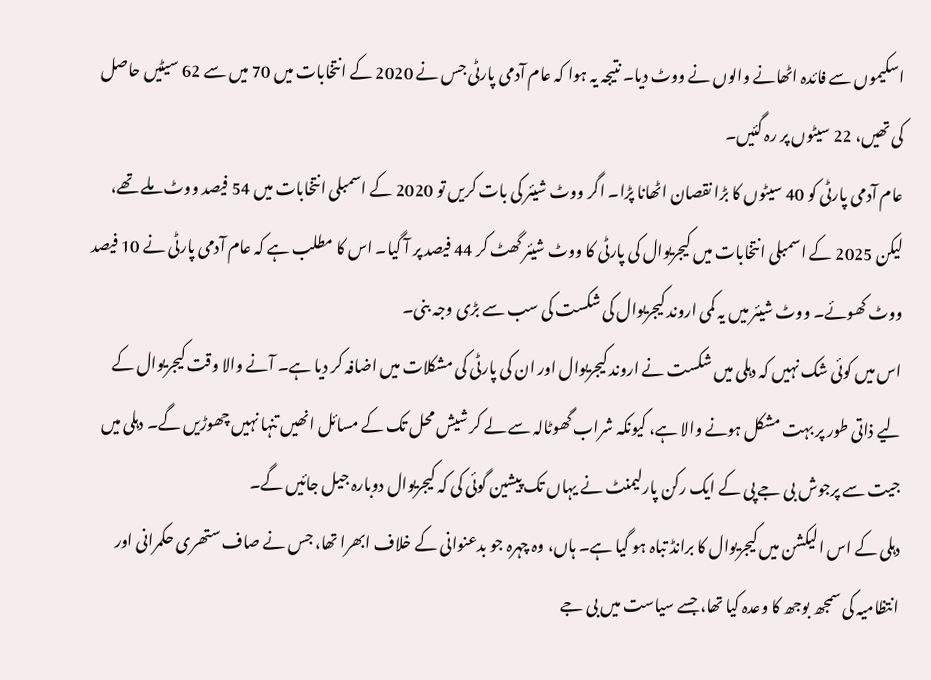اسکیموں سے فائدہ اٹھانے والوں نے ووٹ دیا۔ نتیجہ یہ ہوا کہ عام آدمی پارٹی جس نے 2020 کے انتخابات میں 70 میں سے 62 سیٹیں حاصل کی تھیں، 22 سیٹوں پر رہ گئیں۔
عام آدمی پارٹی کو 40 سیٹوں کا بڑا نقصان اٹھانا پڑا۔ اگر ووٹ شیئر کی بات کریں تو 2020 کے اسمبلی انتخابات میں 54 فیصد ووٹ ملے تھے، لیکن 2025 کے اسمبلی انتخابات میں کیجریوال کی پارٹی کا ووٹ شیئر گھٹ کر 44 فیصد پر آ گیا۔ اس کا مطلب ہے کہ عام آدمی پارٹی نے 10 فیصد ووٹ کھوئے۔ ووٹ شیئر میں یہ کمی اروند کیجریوال کی شکست کی سب سے بڑی وجہ بنی۔
اس میں کوئی شک نہیں کہ دہلی میں شکست نے اروند کیجریوال اور ان کی پارٹی کی مشکلات میں اضافہ کر دیا ہے۔ آنے والا وقت کیجریوال کے لیے ذاتی طور پر بہت مشکل ہونے والا ہے، کیونکہ شراب گھوٹالہ سے لے کر شیش محل تک کے مسائل انھیں تنہا نہیں چھوڑیں گے۔ دہلی میں جیت سے پرجوش بی جے پی کے ایک رکن پارلیمنٹ نے یہاں تک پیشین گوئی کی کہ کیجریوال دوبارہ جیل جائیں گے۔
دہلی کے اس الیکشن میں کیجریوال کا برانڈ تباہ ہو گیا ہے۔ ہاں، وہ چہرہ جو بدعنوانی کے خلاف ابھرا تھا، جس نے صاف ستھری حکمرانی اور انتظامیہ کی سمجھ بوجھ کا وعدہ کیا تھا، جسے سیاست میں بی جے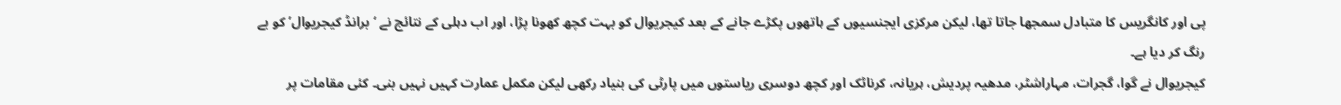پی اور کانگریس کا متبادل سمجھا جاتا تھا، لیکن مرکزی ایجنسیوں کے ہاتھوں پکڑے جانے کے بعد کیجریوال کو بہت کچھ کھونا پڑا، اور اب دہلی کے نتائج نے ‘برانڈ کیجریوال’ کو بے رنگ کر دیا ہے۔
کیجریوال نے گوا، گجرات، مہاراشٹر، مدھیہ پردیش، ہریانہ، کرناٹک اور کچھ دوسری ریاستوں میں پارٹی کی بنیاد رکھی لیکن مکمل عمارت کہیں نہیں بنی۔ کئی مقامات پر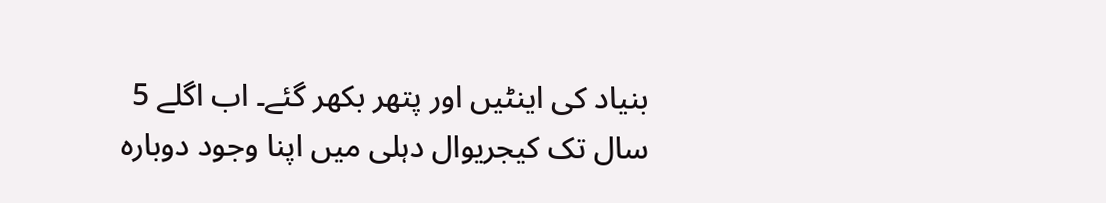بنیاد کی اینٹیں اور پتھر بکھر گئے۔ اب اگلے 5 سال تک کیجریوال دہلی میں اپنا وجود دوبارہ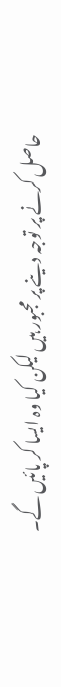حاصل کرنے پر توجہ دینے پر مجبور ہیں لیکن کیا وہ ایسا کر پائیں گے۔